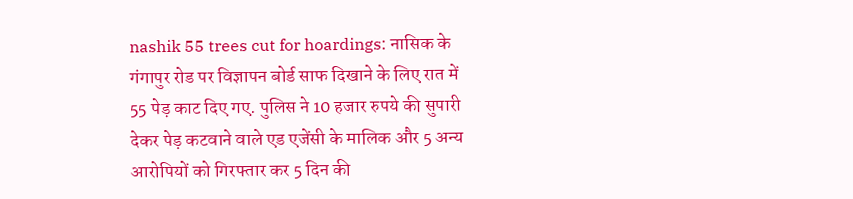nashik 55 trees cut for hoardings: नासिक के गंगापुर रोड पर विज्ञापन बोर्ड साफ दिखाने के लिए रात में 55 पेड़ काट दिए गए. पुलिस ने 10 हजार रुपये की सुपारी देकर पेड़ कटवाने वाले एड एजेंसी के मालिक और 5 अन्य आरोपियों को गिरफ्तार कर 5 दिन की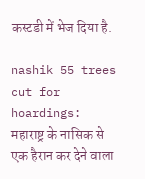कस्टडी में भेज दिया है.

nashik 55 trees cut for hoardings: महाराष्ट्र के नासिक से एक हैरान कर देने वाला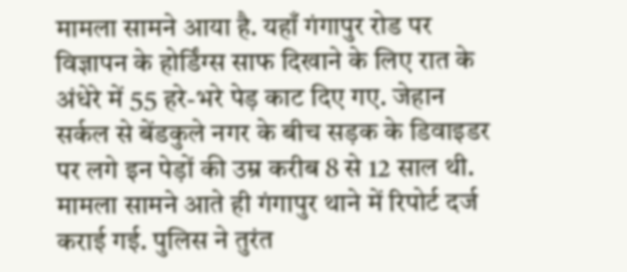मामला सामने आया है. यहाँ गंगापुर रोड पर विज्ञापन के होर्डिंग्स साफ दिखाने के लिए रात के अंधेरे में 55 हरे-भरे पेड़ काट दिए गए. जेहान सर्कल से बेंडकुले नगर के बीच सड़क के डिवाइडर पर लगे इन पेड़ों की उम्र करीब 8 से 12 साल थी. मामला सामने आते ही गंगापुर थाने में रिपोर्ट दर्ज कराई गई. पुलिस ने तुरंत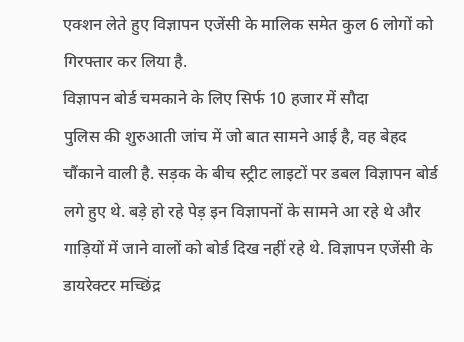एक्शन लेते हुए विज्ञापन एजेंसी के मालिक समेत कुल 6 लोगों को गिरफ्तार कर लिया है.
विज्ञापन बोर्ड चमकाने के लिए सिर्फ 10 हजार में सौदा
पुलिस की शुरुआती जांच में जो बात सामने आई है, वह बेहद चौंकाने वाली है. सड़क के बीच स्ट्रीट लाइटों पर डबल विज्ञापन बोर्ड लगे हुए थे. बड़े हो रहे पेड़ इन विज्ञापनों के सामने आ रहे थे और गाड़ियों में जाने वालों को बोर्ड दिख नहीं रहे थे. विज्ञापन एजेंसी के डायरेक्टर मच्छिंद्र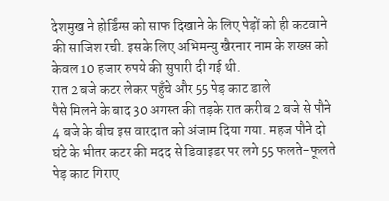देशमुख ने होर्डिंग्स को साफ दिखाने के लिए पेड़ों को ही कटवाने की साजिश रची. इसके लिए अभिमन्यु खैरनार नाम के शख्स को केवल 10 हजार रुपये की सुपारी दी गई थी.
रात 2 बजे कटर लेकर पहुँचे और 55 पेड़ काट डाले
पैसे मिलने के बाद 30 अगस्त की तड़के रात करीब 2 बजे से पौने 4 बजे के बीच इस वारदात को अंजाम दिया गया. महज पौने दो घंटे के भीतर कटर की मदद से डिवाइडर पर लगे 55 फलते-फूलते पेड़ काट गिराए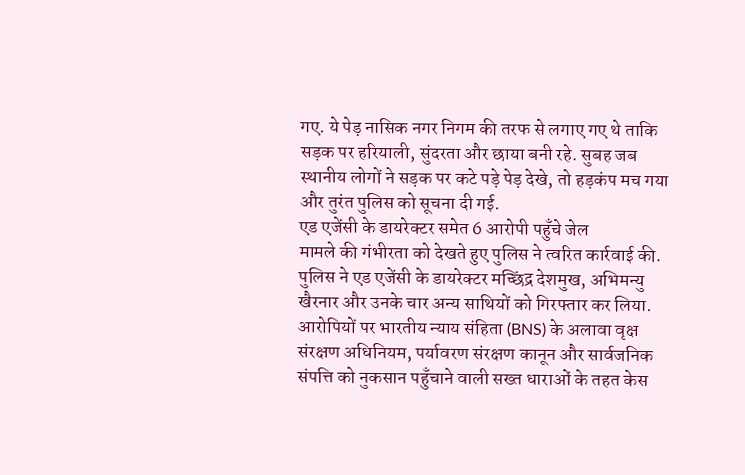गए. ये पेड़ नासिक नगर निगम की तरफ से लगाए गए थे ताकि सड़क पर हरियाली, सुंदरता और छाया बनी रहे. सुबह जब स्थानीय लोगों ने सड़क पर कटे पड़े पेड़ देखे, तो हड़कंप मच गया और तुरंत पुलिस को सूचना दी गई.
एड एजेंसी के डायरेक्टर समेत 6 आरोपी पहुँचे जेल
मामले की गंभीरता को देखते हुए पुलिस ने त्वरित कार्रवाई की. पुलिस ने एड एजेंसी के डायरेक्टर मच्छिंद्र देशमुख, अभिमन्यु खैरनार और उनके चार अन्य साथियों को गिरफ्तार कर लिया. आरोपियों पर भारतीय न्याय संहिता (BNS) के अलावा वृक्ष संरक्षण अधिनियम, पर्यावरण संरक्षण कानून और सार्वजनिक संपत्ति को नुकसान पहुँचाने वाली सख्त धाराओं के तहत केस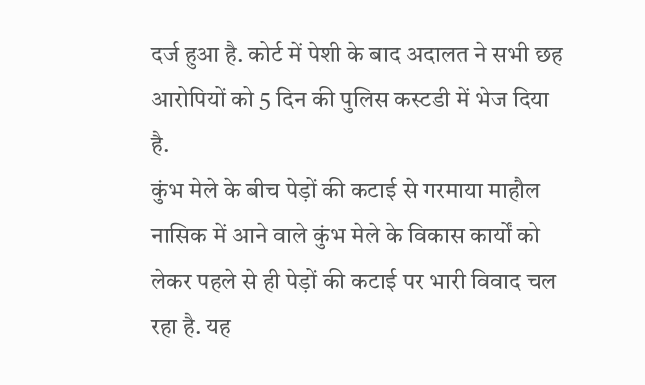दर्ज हुआ है. कोर्ट में पेशी के बाद अदालत ने सभी छह आरोपियों को 5 दिन की पुलिस कस्टडी में भेज दिया है.
कुंभ मेले के बीच पेड़ों की कटाई से गरमाया माहौल
नासिक में आने वाले कुंभ मेले के विकास कार्यों को लेकर पहले से ही पेड़ों की कटाई पर भारी विवाद चल रहा है. यह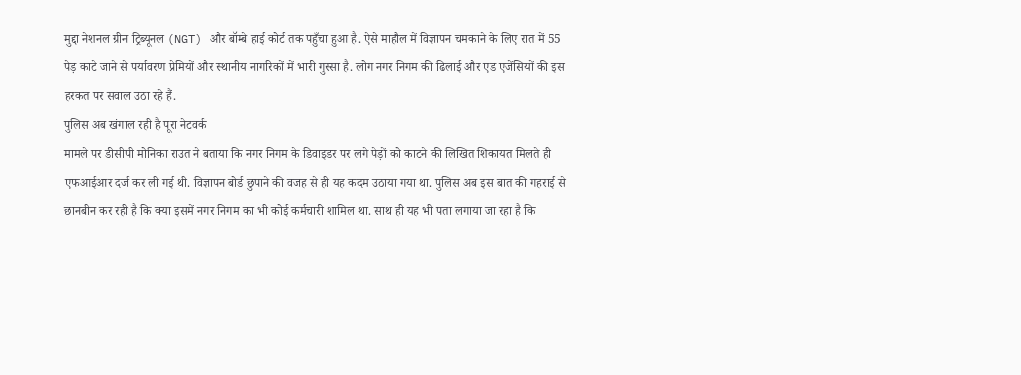मुद्दा नेशनल ग्रीन ट्रिब्यूनल (NGT) और बॉम्बे हाई कोर्ट तक पहुँचा हुआ है. ऐसे माहौल में विज्ञापन चमकाने के लिए रात में 55 पेड़ काटे जाने से पर्यावरण प्रेमियों और स्थानीय नागरिकों में भारी गुस्सा है. लोग नगर निगम की ढिलाई और एड एजेंसियों की इस हरकत पर सवाल उठा रहे हैं.
पुलिस अब खंगाल रही है पूरा नेटवर्क
मामले पर डीसीपी मोनिका राउत ने बताया कि नगर निगम के डिवाइडर पर लगे पेड़ों को काटने की लिखित शिकायत मिलते ही एफआईआर दर्ज कर ली गई थी. विज्ञापन बोर्ड छुपाने की वजह से ही यह कदम उठाया गया था. पुलिस अब इस बात की गहराई से छानबीन कर रही है कि क्या इसमें नगर निगम का भी कोई कर्मचारी शामिल था. साथ ही यह भी पता लगाया जा रहा है कि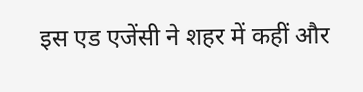इस एड एजेंसी ने शहर में कहीं और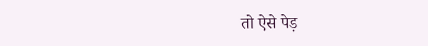तो ऐसे पेड़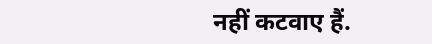नहीं कटवाए हैं.